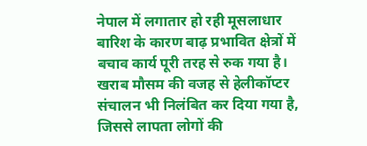नेपाल में लगातार हो रही मूसलाधार बारिश के कारण बाढ़ प्रभावित क्षेत्रों में बचाव कार्य पूरी तरह से रुक गया है। खराब मौसम की वजह से हेलीकॉप्टर संचालन भी निलंबित कर दिया गया है, जिससे लापता लोगों की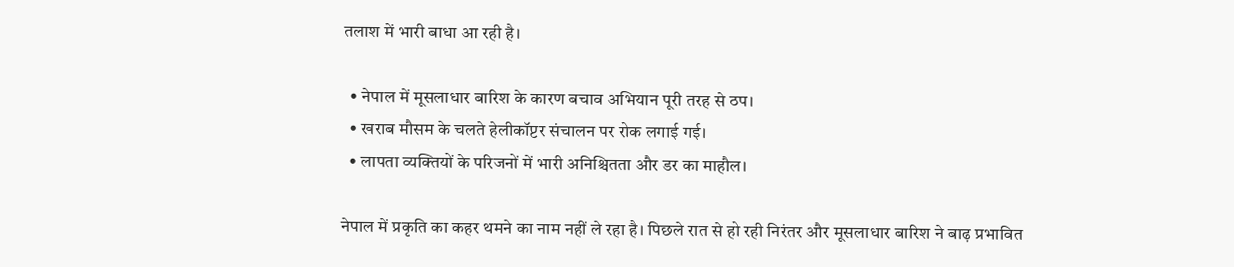तलाश में भारी बाधा आ रही है।

  • नेपाल में मूसलाधार बारिश के कारण बचाव अभियान पूरी तरह से ठप।
  • खराब मौसम के चलते हेलीकॉप्टर संचालन पर रोक लगाई गई।
  • लापता व्यक्तियों के परिजनों में भारी अनिश्चितता और डर का माहौल।

नेपाल में प्रकृति का कहर थमने का नाम नहीं ले रहा है। पिछले रात से हो रही निरंतर और मूसलाधार बारिश ने बाढ़ प्रभावित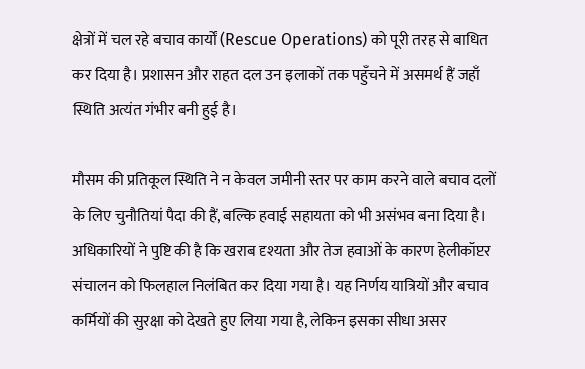क्षेत्रों में चल रहे बचाव कार्यों (Rescue Operations) को पूरी तरह से बाधित कर दिया है। प्रशासन और राहत दल उन इलाकों तक पहुँचने में असमर्थ हैं जहाँ स्थिति अत्यंत गंभीर बनी हुई है।

मौसम की प्रतिकूल स्थिति ने न केवल जमीनी स्तर पर काम करने वाले बचाव दलों के लिए चुनौतियां पैदा की हैं, बल्कि हवाई सहायता को भी असंभव बना दिया है। अधिकारियों ने पुष्टि की है कि खराब दृश्यता और तेज हवाओं के कारण हेलीकॉप्टर संचालन को फिलहाल निलंबित कर दिया गया है। यह निर्णय यात्रियों और बचाव कर्मियों की सुरक्षा को देखते हुए लिया गया है, लेकिन इसका सीधा असर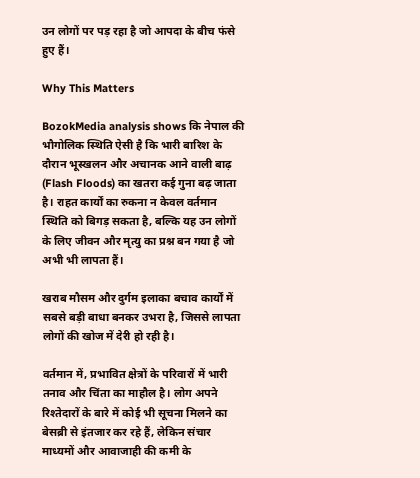उन लोगों पर पड़ रहा है जो आपदा के बीच फंसे हुए हैं।

Why This Matters

BozokMedia analysis shows कि नेपाल की भौगोलिक स्थिति ऐसी है कि भारी बारिश के दौरान भूस्खलन और अचानक आने वाली बाढ़ (Flash Floods) का खतरा कई गुना बढ़ जाता है। राहत कार्यों का रुकना न केवल वर्तमान स्थिति को बिगड़ सकता है, बल्कि यह उन लोगों के लिए जीवन और मृत्यु का प्रश्न बन गया है जो अभी भी लापता हैं।

खराब मौसम और दुर्गम इलाका बचाव कार्यों में सबसे बड़ी बाधा बनकर उभरा है, जिससे लापता लोगों की खोज में देरी हो रही है।

वर्तमान में, प्रभावित क्षेत्रों के परिवारों में भारी तनाव और चिंता का माहौल है। लोग अपने रिश्तेदारों के बारे में कोई भी सूचना मिलने का बेसब्री से इंतजार कर रहे हैं, लेकिन संचार माध्यमों और आवाजाही की कमी के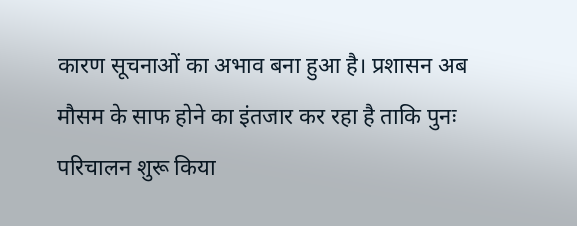कारण सूचनाओं का अभाव बना हुआ है। प्रशासन अब मौसम के साफ होने का इंतजार कर रहा है ताकि पुनः परिचालन शुरू किया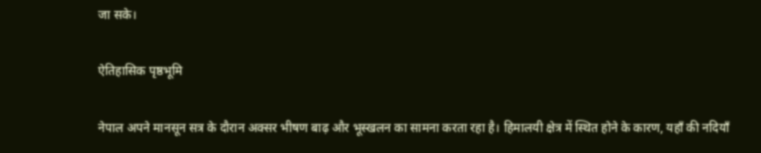जा सके।

ऐतिहासिक पृष्ठभूमि

नेपाल अपने मानसून सत्र के दौरान अक्सर भीषण बाढ़ और भूस्खलन का सामना करता रहा है। हिमालयी क्षेत्र में स्थित होने के कारण, यहाँ की नदियाँ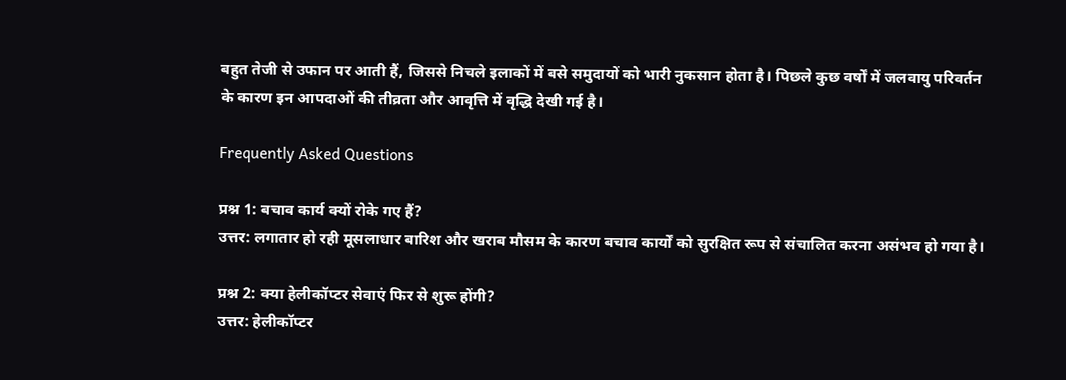बहुत तेजी से उफान पर आती हैं, जिससे निचले इलाकों में बसे समुदायों को भारी नुकसान होता है। पिछले कुछ वर्षों में जलवायु परिवर्तन के कारण इन आपदाओं की तीव्रता और आवृत्ति में वृद्धि देखी गई है।

Frequently Asked Questions

प्रश्न 1: बचाव कार्य क्यों रोके गए हैं?
उत्तर: लगातार हो रही मूसलाधार बारिश और खराब मौसम के कारण बचाव कार्यों को सुरक्षित रूप से संचालित करना असंभव हो गया है।

प्रश्न 2: क्या हेलीकॉप्टर सेवाएं फिर से शुरू होंगी?
उत्तर: हेलीकॉप्टर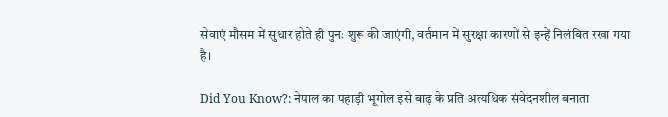सेवाएं मौसम में सुधार होते ही पुनः शुरू की जाएंगी, वर्तमान में सुरक्षा कारणों से इन्हें निलंबित रखा गया है।

Did You Know?: नेपाल का पहाड़ी भूगोल इसे बाढ़ के प्रति अत्यधिक संवेदनशील बनाता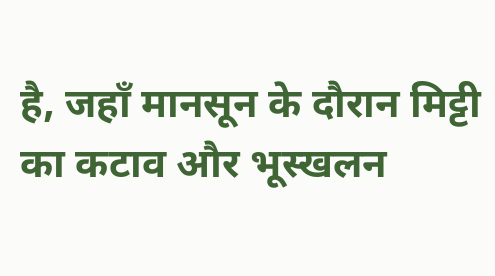है, जहाँ मानसून के दौरान मिट्टी का कटाव और भूस्खलन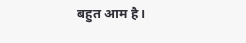बहुत आम है।